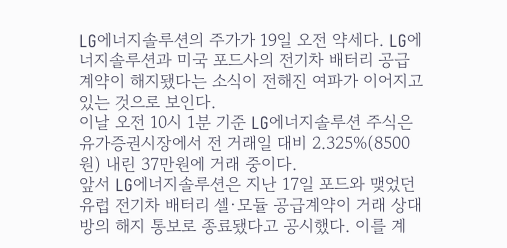LG에너지솔루션의 주가가 19일 오전 약세다. LG에너지솔루션과 미국 포드사의 전기차 배터리 공급 계약이 해지됐다는 소식이 전해진 여파가 이어지고 있는 것으로 보인다.
이날 오전 10시 1분 기준 LG에너지솔루션 주식은 유가증권시장에서 전 거래일 대비 2.325%(8500원) 내린 37만원에 거래 중이다.
앞서 LG에너지솔루션은 지난 17일 포드와 맺었던 유럽 전기차 배터리 셀·모듈 공급계약이 거래 상대방의 해지 통보로 종료됐다고 공시했다. 이를 계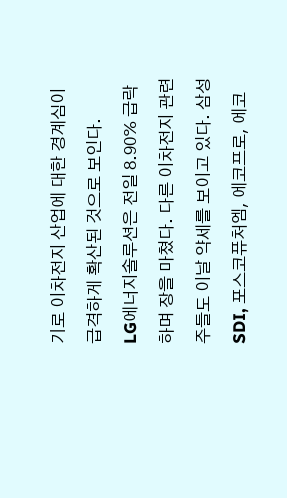기로 이차전지 산업에 대한 경계심이 급격하게 확산된 것으로 보인다.
LG에너지솔루션은 전일 8.90% 급락하며 장을 마쳤다. 다른 이차전지 관련주들도 이날 약세를 보이고 있다. 삼성SDI, 포스코퓨처엠, 에코프로, 에코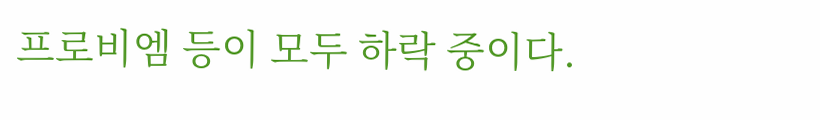프로비엠 등이 모두 하락 중이다.